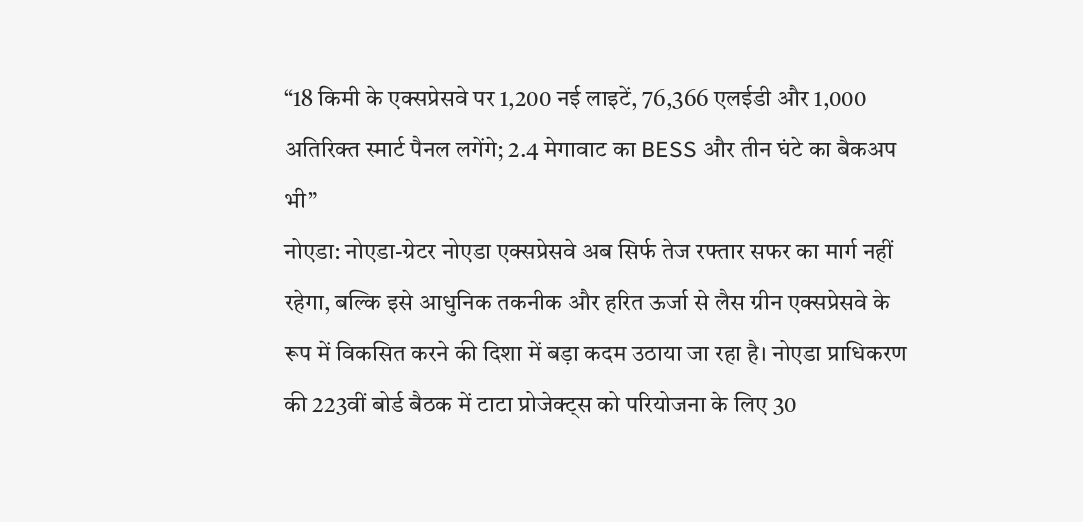“18 किमी के एक्सप्रेसवे पर 1,200 नई लाइटें, 76,366 एलईडी और 1,000 अतिरिक्त स्मार्ट पैनल लगेंगे; 2.4 मेगावाट का BESS और तीन घंटे का बैकअप भी”
नोएडा: नोएडा-ग्रेटर नोएडा एक्सप्रेसवे अब सिर्फ तेज रफ्तार सफर का मार्ग नहीं रहेगा, बल्कि इसे आधुनिक तकनीक और हरित ऊर्जा से लैस ग्रीन एक्सप्रेसवे के रूप में विकसित करने की दिशा में बड़ा कदम उठाया जा रहा है। नोएडा प्राधिकरण की 223वीं बोर्ड बैठक में टाटा प्रोजेक्ट्स को परियोजना के लिए 30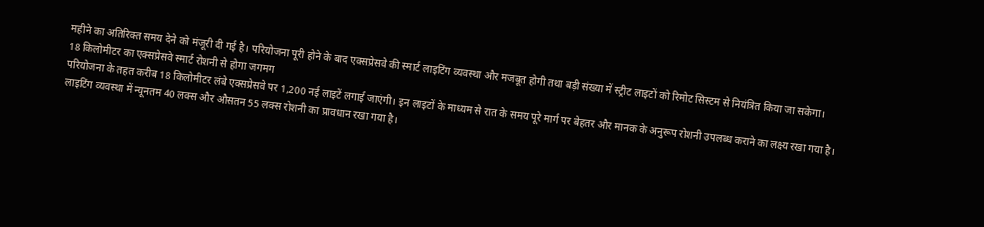महीने का अतिरिक्त समय देने को मंजूरी दी गई है। परियोजना पूरी होने के बाद एक्सप्रेसवे की स्मार्ट लाइटिंग व्यवस्था और मजबूत होगी तथा बड़ी संख्या में स्ट्रीट लाइटों को रिमोट सिस्टम से नियंत्रित किया जा सकेगा।
18 किलोमीटर का एक्सप्रेसवे स्मार्ट रोशनी से होगा जगमग
परियोजना के तहत करीब 18 किलोमीटर लंबे एक्सप्रेसवे पर 1,200 नई लाइटें लगाई जाएंगी। इन लाइटों के माध्यम से रात के समय पूरे मार्ग पर बेहतर और मानक के अनुरूप रोशनी उपलब्ध कराने का लक्ष्य रखा गया है।
लाइटिंग व्यवस्था में न्यूनतम 40 लक्स और औसतन 55 लक्स रोशनी का प्रावधान रखा गया है।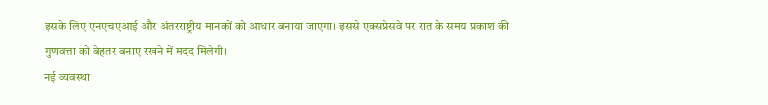इसके लिए एनएचएआई और अंतरराष्ट्रीय मानकों को आधार बनाया जाएगा। इससे एक्सप्रेसवे पर रात के समय प्रकाश की गुणवत्ता को बेहतर बनाए रखने में मदद मिलेगी।
नई व्यवस्था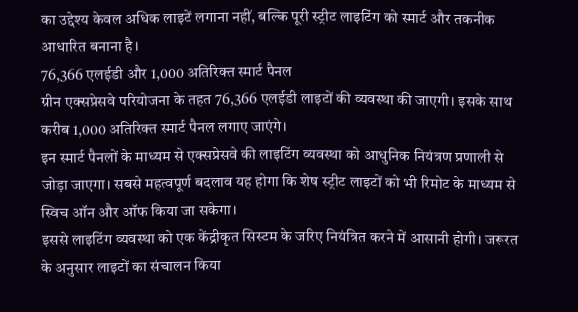का उद्देश्य केवल अधिक लाइटें लगाना नहीं, बल्कि पूरी स्ट्रीट लाइटिंग को स्मार्ट और तकनीक आधारित बनाना है।
76,366 एलईडी और 1,000 अतिरिक्त स्मार्ट पैनल
ग्रीन एक्सप्रेसवे परियोजना के तहत 76,366 एलईडी लाइटों की व्यवस्था की जाएगी। इसके साथ करीब 1,000 अतिरिक्त स्मार्ट पैनल लगाए जाएंगे।
इन स्मार्ट पैनलों के माध्यम से एक्सप्रेसवे की लाइटिंग व्यवस्था को आधुनिक नियंत्रण प्रणाली से जोड़ा जाएगा। सबसे महत्वपूर्ण बदलाव यह होगा कि शेष स्ट्रीट लाइटों को भी रिमोट के माध्यम से स्विच ऑन और ऑफ किया जा सकेगा।
इससे लाइटिंग व्यवस्था को एक केंद्रीकृत सिस्टम के जरिए नियंत्रित करने में आसानी होगी। जरूरत के अनुसार लाइटों का संचालन किया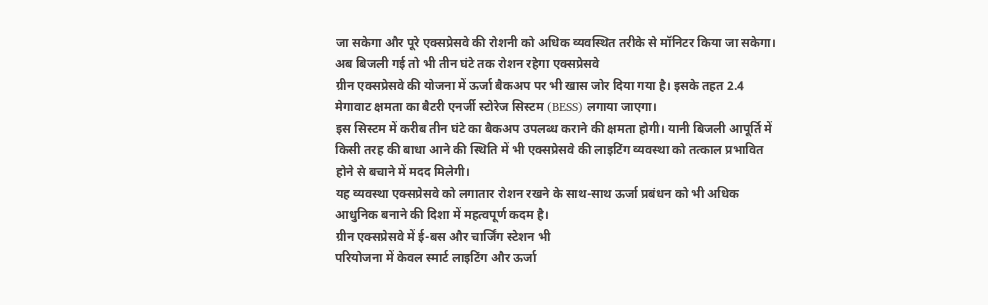जा सकेगा और पूरे एक्सप्रेसवे की रोशनी को अधिक व्यवस्थित तरीके से मॉनिटर किया जा सकेगा।
अब बिजली गई तो भी तीन घंटे तक रोशन रहेगा एक्सप्रेसवे
ग्रीन एक्सप्रेसवे की योजना में ऊर्जा बैकअप पर भी खास जोर दिया गया है। इसके तहत 2.4 मेगावाट क्षमता का बैटरी एनर्जी स्टोरेज सिस्टम (BESS) लगाया जाएगा।
इस सिस्टम में करीब तीन घंटे का बैकअप उपलब्ध कराने की क्षमता होगी। यानी बिजली आपूर्ति में किसी तरह की बाधा आने की स्थिति में भी एक्सप्रेसवे की लाइटिंग व्यवस्था को तत्काल प्रभावित होने से बचाने में मदद मिलेगी।
यह व्यवस्था एक्सप्रेसवे को लगातार रोशन रखने के साथ-साथ ऊर्जा प्रबंधन को भी अधिक आधुनिक बनाने की दिशा में महत्वपूर्ण कदम है।
ग्रीन एक्सप्रेसवे में ई-बस और चार्जिंग स्टेशन भी
परियोजना में केवल स्मार्ट लाइटिंग और ऊर्जा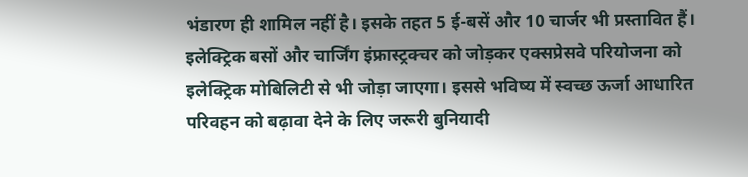भंडारण ही शामिल नहीं है। इसके तहत 5 ई-बसें और 10 चार्जर भी प्रस्तावित हैं।
इलेक्ट्रिक बसों और चार्जिंग इंफ्रास्ट्रक्चर को जोड़कर एक्सप्रेसवे परियोजना को इलेक्ट्रिक मोबिलिटी से भी जोड़ा जाएगा। इससे भविष्य में स्वच्छ ऊर्जा आधारित परिवहन को बढ़ावा देने के लिए जरूरी बुनियादी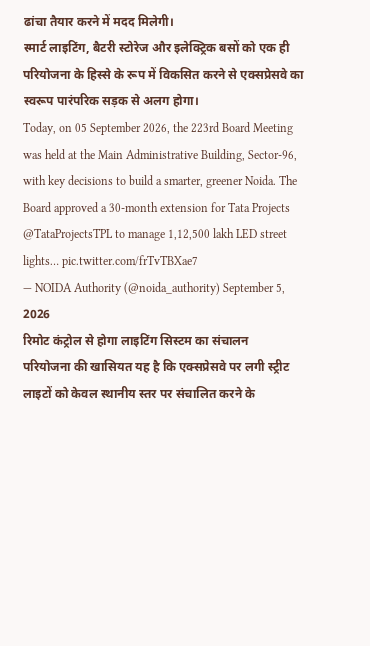ढांचा तैयार करने में मदद मिलेगी।
स्मार्ट लाइटिंग, बैटरी स्टोरेज और इलेक्ट्रिक बसों को एक ही परियोजना के हिस्से के रूप में विकसित करने से एक्सप्रेसवे का स्वरूप पारंपरिक सड़क से अलग होगा।
Today, on 05 September 2026, the 223rd Board Meeting was held at the Main Administrative Building, Sector-96, with key decisions to build a smarter, greener Noida. The Board approved a 30-month extension for Tata Projects @TataProjectsTPL to manage 1,12,500 lakh LED street lights… pic.twitter.com/frTvTBXae7
— NOIDA Authority (@noida_authority) September 5, 2026
रिमोट कंट्रोल से होगा लाइटिंग सिस्टम का संचालन
परियोजना की खासियत यह है कि एक्सप्रेसवे पर लगी स्ट्रीट लाइटों को केवल स्थानीय स्तर पर संचालित करने के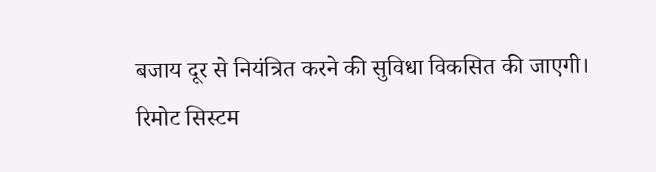बजाय दूर से नियंत्रित करने की सुविधा विकसित की जाएगी।
रिमोट सिस्टम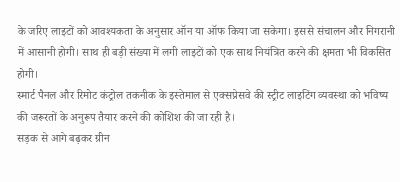के जरिए लाइटों को आवश्यकता के अनुसार ऑन या ऑफ किया जा सकेगा। इससे संचालन और निगरानी में आसानी होगी। साथ ही बड़ी संख्या में लगी लाइटों को एक साथ नियंत्रित करने की क्षमता भी विकसित होगी।
स्मार्ट पैनल और रिमोट कंट्रोल तकनीक के इस्तेमाल से एक्सप्रेसवे की स्ट्रीट लाइटिंग व्यवस्था को भविष्य की जरूरतों के अनुरूप तैयार करने की कोशिश की जा रही है।
सड़क से आगे बढ़कर ग्रीन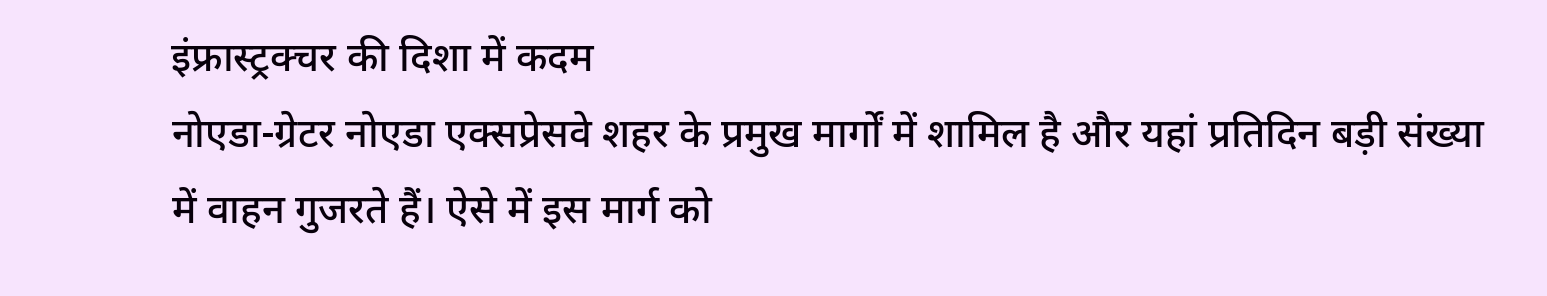इंफ्रास्ट्रक्चर की दिशा में कदम
नोएडा-ग्रेटर नोएडा एक्सप्रेसवे शहर के प्रमुख मार्गों में शामिल है और यहां प्रतिदिन बड़ी संख्या में वाहन गुजरते हैं। ऐसे में इस मार्ग को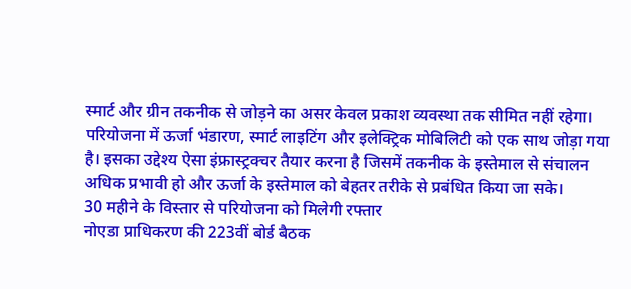स्मार्ट और ग्रीन तकनीक से जोड़ने का असर केवल प्रकाश व्यवस्था तक सीमित नहीं रहेगा।
परियोजना में ऊर्जा भंडारण, स्मार्ट लाइटिंग और इलेक्ट्रिक मोबिलिटी को एक साथ जोड़ा गया है। इसका उद्देश्य ऐसा इंफ्रास्ट्रक्चर तैयार करना है जिसमें तकनीक के इस्तेमाल से संचालन अधिक प्रभावी हो और ऊर्जा के इस्तेमाल को बेहतर तरीके से प्रबंधित किया जा सके।
30 महीने के विस्तार से परियोजना को मिलेगी रफ्तार
नोएडा प्राधिकरण की 223वीं बोर्ड बैठक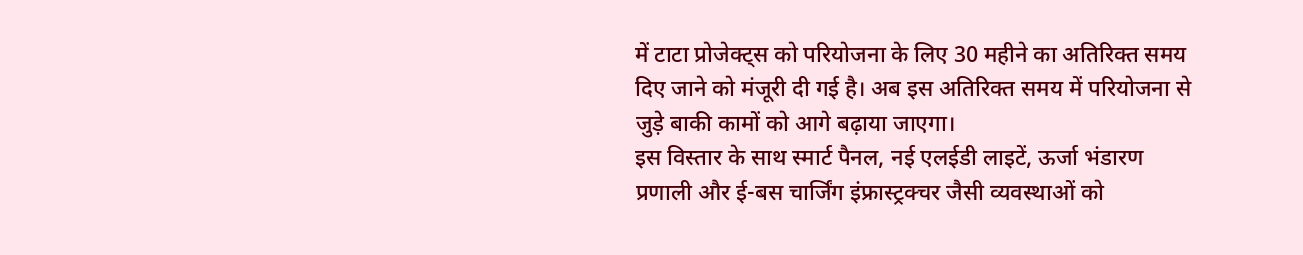में टाटा प्रोजेक्ट्स को परियोजना के लिए 30 महीने का अतिरिक्त समय दिए जाने को मंजूरी दी गई है। अब इस अतिरिक्त समय में परियोजना से जुड़े बाकी कामों को आगे बढ़ाया जाएगा।
इस विस्तार के साथ स्मार्ट पैनल, नई एलईडी लाइटें, ऊर्जा भंडारण प्रणाली और ई-बस चार्जिंग इंफ्रास्ट्रक्चर जैसी व्यवस्थाओं को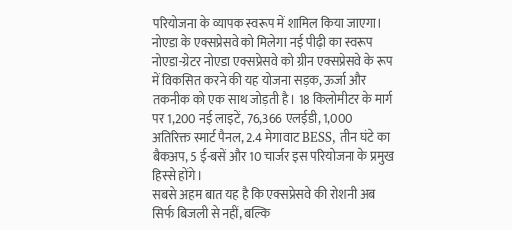परियोजना के व्यापक स्वरूप में शामिल किया जाएगा।
नोएडा के एक्सप्रेसवे को मिलेगा नई पीढ़ी का स्वरूप
नोएडा-ग्रेटर नोएडा एक्सप्रेसवे को ग्रीन एक्सप्रेसवे के रूप में विकसित करने की यह योजना सड़क, ऊर्जा और तकनीक को एक साथ जोड़ती है। 18 किलोमीटर के मार्ग पर 1,200 नई लाइटें, 76,366 एलईडी, 1,000 अतिरिक्त स्मार्ट पैनल, 2.4 मेगावाट BESS, तीन घंटे का बैकअप, 5 ई-बसें और 10 चार्जर इस परियोजना के प्रमुख हिस्से होंगे।
सबसे अहम बात यह है कि एक्सप्रेसवे की रोशनी अब सिर्फ बिजली से नहीं, बल्कि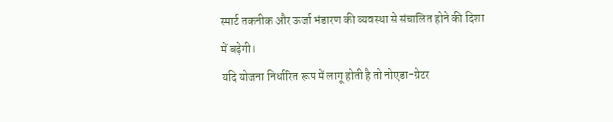स्मार्ट तकनीक और ऊर्जा भंडारण की व्यवस्था से संचालित होने की दिशा में बढ़ेगी।
यदि योजना निर्धारित रूप में लागू होती है तो नोएडा-ग्रेटर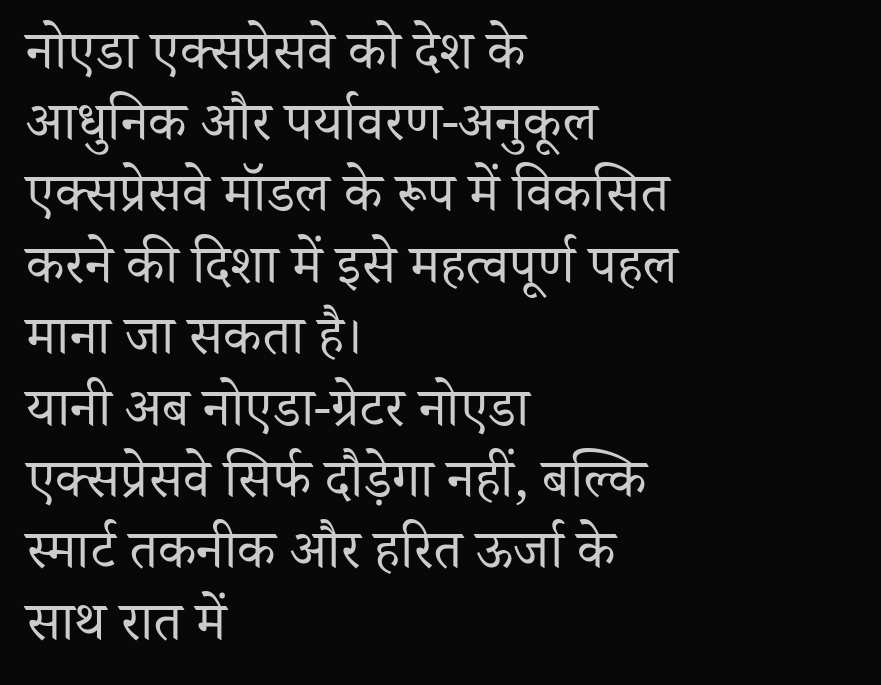नोएडा एक्सप्रेसवे को देश के आधुनिक और पर्यावरण-अनुकूल एक्सप्रेसवे मॉडल के रूप में विकसित करने की दिशा में इसे महत्वपूर्ण पहल माना जा सकता है।
यानी अब नोएडा-ग्रेटर नोएडा एक्सप्रेसवे सिर्फ दौड़ेगा नहीं, बल्कि स्मार्ट तकनीक और हरित ऊर्जा के साथ रात में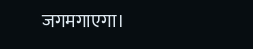जगमगाएगा।